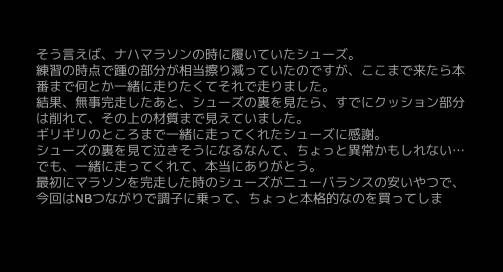そう言えば、ナハマラソンの時に履いていたシューズ。
練習の時点で踵の部分が相当擦り減っていたのですが、ここまで来たら本番まで何とか一緒に走りたくてそれで走りました。
結果、無事完走したあと、シューズの裏を見たら、すでにクッション部分は削れて、その上の材質まで見えていました。
ギリギリのところまで一緒に走ってくれたシューズに感謝。
シューズの裏を見て泣きそうになるなんて、ちょっと異常かもしれない…
でも、一緒に走ってくれて、本当にありがとう。
最初にマラソンを完走した時のシューズがニューバランスの安いやつで、今回はNBつながりで調子に乗って、ちょっと本格的なのを買ってしま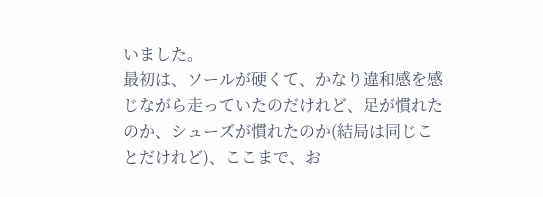いました。
最初は、ソールが硬くて、かなり違和感を感じながら走っていたのだけれど、足が慣れたのか、シューズが慣れたのか(結局は同じことだけれど)、ここまで、お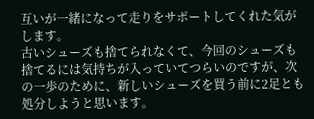互いが一緒になって走りをサポートしてくれた気がします。
古いシューズも捨てられなくて、今回のシューズも捨てるには気持ちが入っていてつらいのですが、次の一歩のために、新しいシューズを買う前に2足とも処分しようと思います。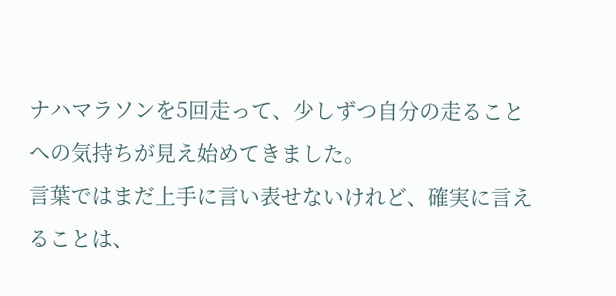ナハマラソンを5回走って、少しずつ自分の走ることへの気持ちが見え始めてきました。
言葉ではまだ上手に言い表せないけれど、確実に言えることは、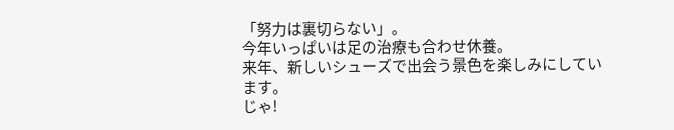「努力は裏切らない」。
今年いっぱいは足の治療も合わせ休養。
来年、新しいシューズで出会う景色を楽しみにしています。
じゃ!